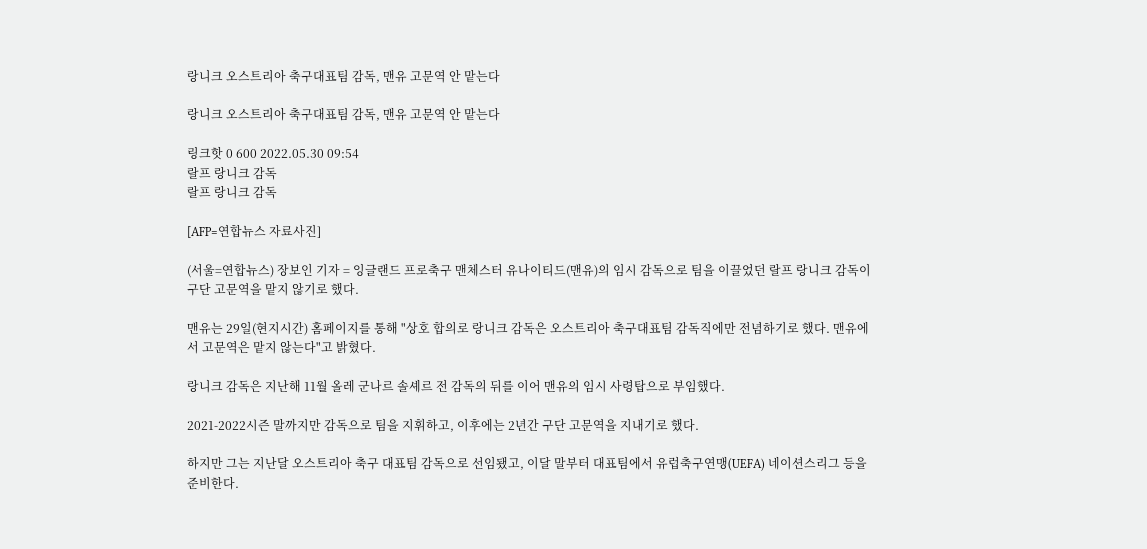랑니크 오스트리아 축구대표팀 감독, 맨유 고문역 안 맡는다

랑니크 오스트리아 축구대표팀 감독, 맨유 고문역 안 맡는다

링크핫 0 600 2022.05.30 09:54
랄프 랑니크 감독
랄프 랑니크 감독

[AFP=연합뉴스 자료사진]

(서울=연합뉴스) 장보인 기자 = 잉글랜드 프로축구 맨체스터 유나이티드(맨유)의 임시 감독으로 팀을 이끌었던 랄프 랑니크 감독이 구단 고문역을 맡지 않기로 했다.

맨유는 29일(현지시간) 홈페이지를 통해 "상호 합의로 랑니크 감독은 오스트리아 축구대표팀 감독직에만 전념하기로 했다. 맨유에서 고문역은 맡지 않는다"고 밝혔다.

랑니크 감독은 지난해 11월 올레 군나르 솔셰르 전 감독의 뒤를 이어 맨유의 임시 사령탑으로 부임했다.

2021-2022시즌 말까지만 감독으로 팀을 지휘하고, 이후에는 2년간 구단 고문역을 지내기로 했다.

하지만 그는 지난달 오스트리아 축구 대표팀 감독으로 선임됐고, 이달 말부터 대표팀에서 유럽축구연맹(UEFA) 네이션스리그 등을 준비한다.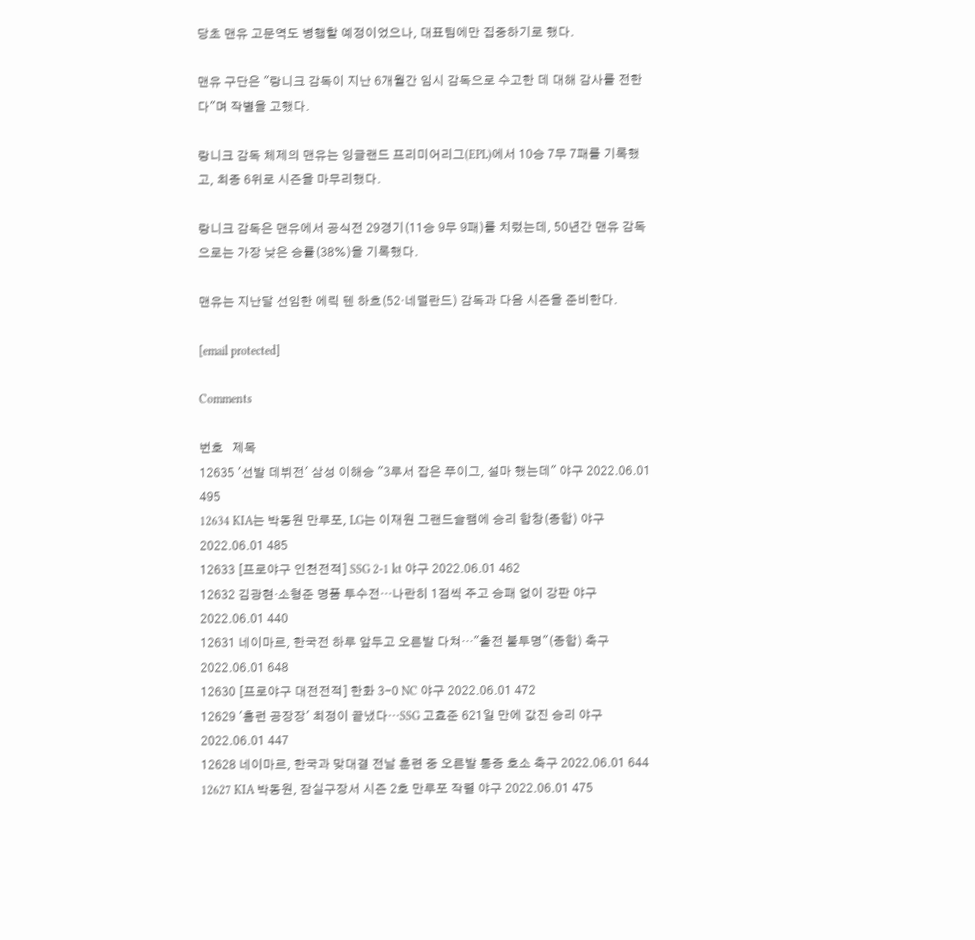당초 맨유 고문역도 병행할 예정이었으나, 대표팀에만 집중하기로 했다.

맨유 구단은 "랑니크 감독이 지난 6개월간 임시 감독으로 수고한 데 대해 감사를 전한다"며 작별을 고했다.

랑니크 감독 체제의 맨유는 잉글랜드 프리미어리그(EPL)에서 10승 7무 7패를 기록했고, 최종 6위로 시즌을 마무리했다.

랑니크 감독은 맨유에서 공식전 29경기(11승 9무 9패)를 치렀는데, 50년간 맨유 감독으로는 가장 낮은 승률(38%)을 기록했다.

맨유는 지난달 선임한 에릭 텐 하흐(52·네덜란드) 감독과 다음 시즌을 준비한다.

[email protected]

Comments

번호   제목
12635 '선발 데뷔전' 삼성 이해승 "3루서 잡은 푸이그, 설마 했는데" 야구 2022.06.01 495
12634 KIA는 박동원 만루포, LG는 이재원 그랜드슬램에 승리 합창(종합) 야구 2022.06.01 485
12633 [프로야구 인천전적] SSG 2-1 kt 야구 2022.06.01 462
12632 김광현·소형준 명품 투수전…나란히 1점씩 주고 승패 없이 강판 야구 2022.06.01 440
12631 네이마르, 한국전 하루 앞두고 오른발 다쳐…"출전 불투명"(종합) 축구 2022.06.01 648
12630 [프로야구 대전전적] 한화 3-0 NC 야구 2022.06.01 472
12629 '홈런 공장장' 최정이 끝냈다…SSG 고효준 621일 만에 값진 승리 야구 2022.06.01 447
12628 네이마르, 한국과 맞대결 전날 훈련 중 오른발 통증 호소 축구 2022.06.01 644
12627 KIA 박동원, 잠실구장서 시즌 2호 만루포 작렬 야구 2022.06.01 475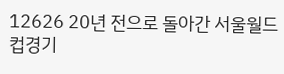12626 20년 전으로 돌아간 서울월드컵경기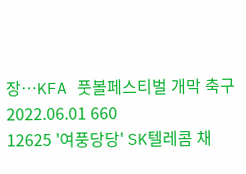장…KFA 풋볼페스티벌 개막 축구 2022.06.01 660
12625 '여풍당당' SK텔레콤 채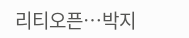리티오픈…박지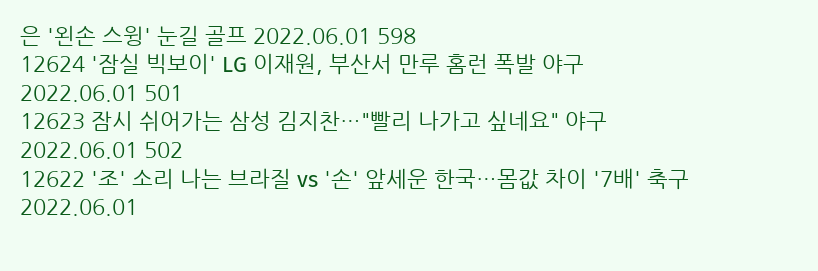은 '왼손 스윙' 눈길 골프 2022.06.01 598
12624 '잠실 빅보이' LG 이재원, 부산서 만루 홈런 폭발 야구 2022.06.01 501
12623 잠시 쉬어가는 삼성 김지찬…"빨리 나가고 싶네요" 야구 2022.06.01 502
12622 '조' 소리 나는 브라질 vs '손' 앞세운 한국…몸값 차이 '7배' 축구 2022.06.01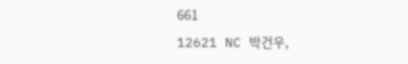661
12621 NC 박건우,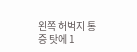왼쪽 허벅지 통증 탓에 1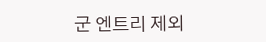군 엔트리 제외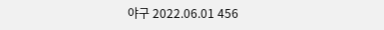야구 2022.06.01 456